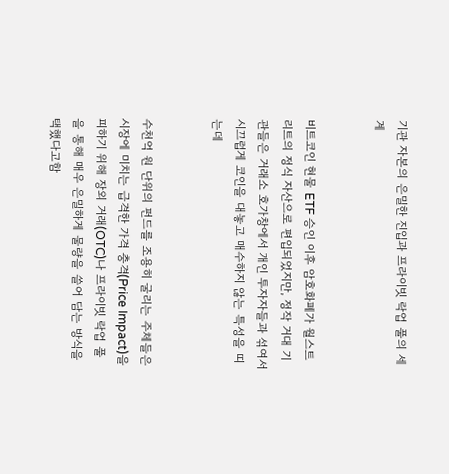기관 자본의 은밀한 진입과 프라이빗 락업 풀의 세계


비트코인 현물 ETF 승인 이후 암호화폐가 월스트리트의 정식 자산으로 편입되었지만, 정작 거대 기관들은 거래소 호가창에서 개인 투자자들과 섞여서 시끄럽게 코인을 대놓고 매수하지 않는 특성을 띠는데


수천억 원 단위의 펀드를 조용히 굴리는 주체들은 시장에 미치는 급격한 가격 충격(Price Impact)을 피하기 위해 장외 거래(OTC)나 프라이빗 락업 풀을 통해 매우 은밀하게 물량을 쓸어 담는 방식을 택했다고함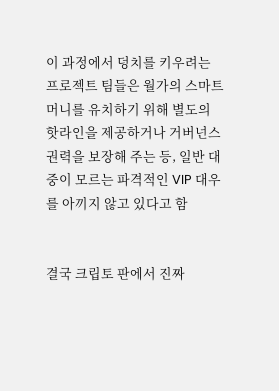이 과정에서 덩치를 키우려는 프로젝트 팀들은 월가의 스마트 머니를 유치하기 위해 별도의 핫라인을 제공하거나 거버넌스 권력을 보장해 주는 등, 일반 대중이 모르는 파격적인 VIP 대우를 아끼지 않고 있다고 함


결국 크립토 판에서 진짜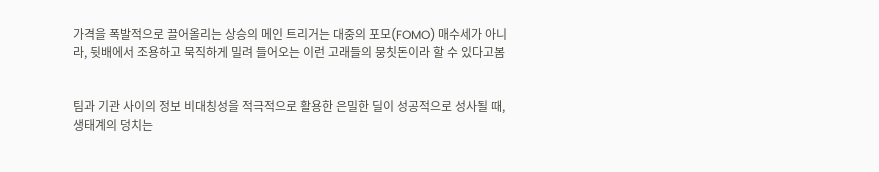가격을 폭발적으로 끌어올리는 상승의 메인 트리거는 대중의 포모(FOMO) 매수세가 아니라, 뒷배에서 조용하고 묵직하게 밀려 들어오는 이런 고래들의 뭉칫돈이라 할 수 있다고봄


팀과 기관 사이의 정보 비대칭성을 적극적으로 활용한 은밀한 딜이 성공적으로 성사될 때, 생태계의 덩치는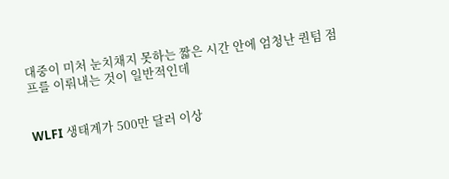대중이 미처 눈치채지 못하는 짧은 시간 안에 엄청난 퀀텀 점프를 이뤄내는 것이 일반적인데


WLFI 생태계가 500만 달러 이상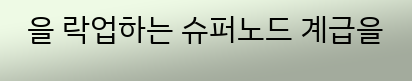을 락업하는 슈퍼노드 계급을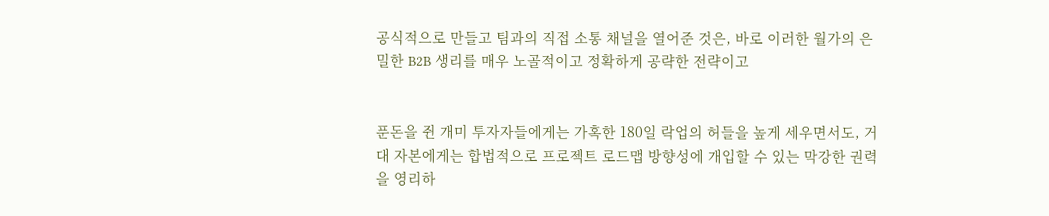공식적으로 만들고 팀과의 직접 소통 채널을 열어준 것은, 바로 이러한 월가의 은밀한 B2B 생리를 매우 노골적이고 정확하게 공략한 전략이고


푼돈을 쥔 개미 투자자들에게는 가혹한 180일 락업의 허들을 높게 세우면서도, 거대 자본에게는 합법적으로 프로젝트 로드맵 방향성에 개입할 수 있는 막강한 권력을 영리하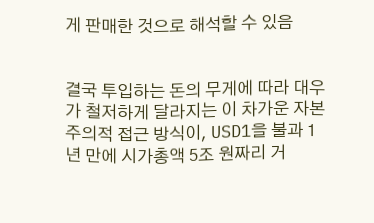게 판매한 것으로 해석할 수 있음


결국 투입하는 돈의 무게에 따라 대우가 철저하게 달라지는 이 차가운 자본주의적 접근 방식이, USD1을 불과 1년 만에 시가총액 5조 원짜리 거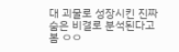대 괴물로 성장시킨 진짜 숨은 비결로 분석된다고 봄 ㅇㅇ